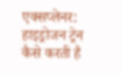एक्सप्लेनर: हाइड्रोजन ट्रेन कैसे करती है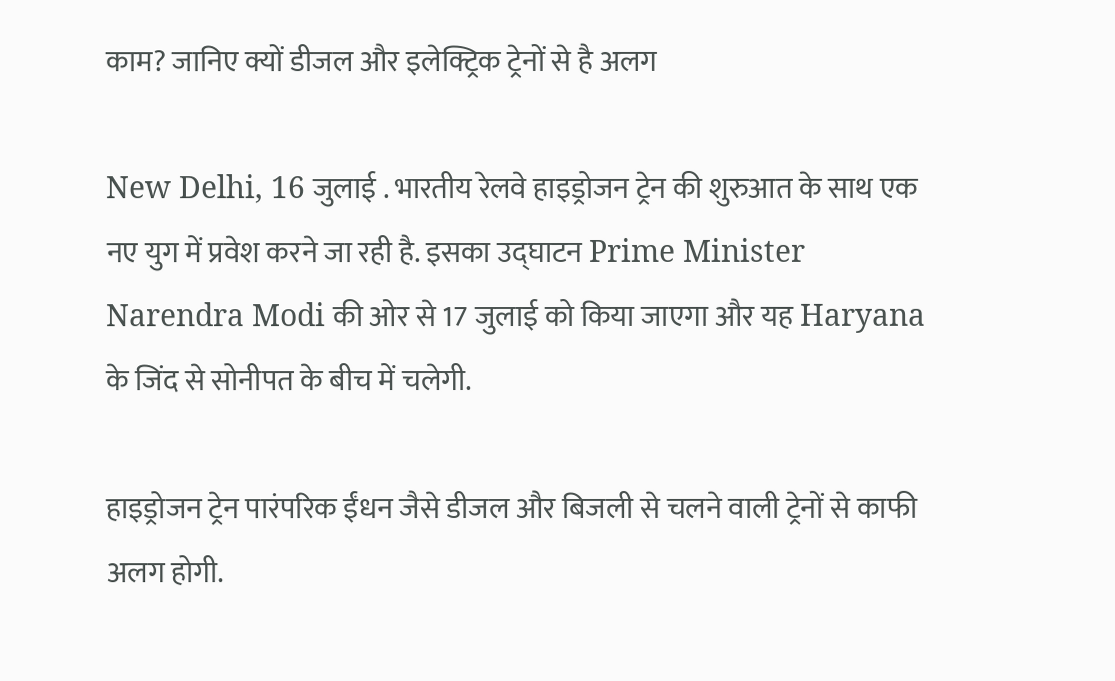काम? जानिए क्यों डीजल और इलेक्ट्रिक ट्रेनों से है अलग

New Delhi, 16 जुलाई . भारतीय रेलवे हाइड्रोजन ट्रेन की शुरुआत के साथ एक नए युग में प्रवेश करने जा रही है. इसका उद्घाटन Prime Minister Narendra Modi की ओर से 17 जुलाई को किया जाएगा और यह Haryana के जिंद से सोनीपत के बीच में चलेगी.

हाइड्रोजन ट्रेन पारंपरिक ईंधन जैसे डीजल और बिजली से चलने वाली ट्रेनों से काफी अलग होगी.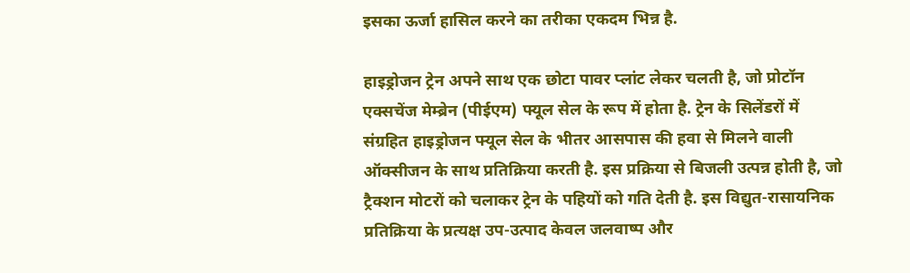इसका ऊर्जा हासिल करने का तरीका एकदम भिन्न है.

हाइड्रोजन ट्रेन अपने साथ एक छोटा पावर प्लांट लेकर चलती है, जो प्रोटॉन एक्सचेंज मेम्ब्रेन (पीईएम) फ्यूल सेल के रूप में होता है. ट्रेन के सिलेंडरों में संग्रहित हाइड्रोजन फ्यूल सेल के भीतर आसपास की हवा से मिलने वाली ऑक्सीजन के साथ प्रतिक्रिया करती है. इस प्रक्रिया से बिजली उत्पन्न होती है, जो ट्रैक्शन मोटरों को चलाकर ट्रेन के पहियों को गति देती है. इस विद्युत-रासायनिक प्रतिक्रिया के प्रत्यक्ष उप-उत्पाद केवल जलवाष्प और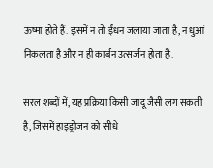ऊष्मा होते हैं. इसमें न तो ईंधन जलाया जाता है, न धुआं निकलता है और न ही कार्बन उत्सर्जन होता है.

सरल शब्दों में, यह प्रक्रिया किसी जादू जैसी लग सकती है, जिसमें हाइड्रोजन को सीधे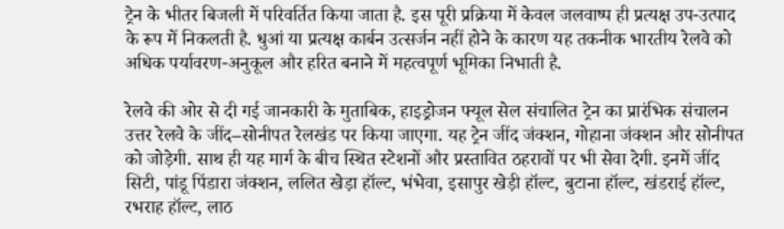ट्रेन के भीतर बिजली में परिवर्तित किया जाता है. इस पूरी प्रक्रिया में केवल जलवाष्प ही प्रत्यक्ष उप-उत्पाद के रूप में निकलती है. धुआं या प्रत्यक्ष कार्बन उत्सर्जन नहीं होने के कारण यह तकनीक भारतीय रेलवे को अधिक पर्यावरण-अनुकूल और हरित बनाने में महत्वपूर्ण भूमिका निभाती है.

रेलवे की ओर से दी गई जानकारी के मुताबिक, हाइड्रोजन फ्यूल सेल संचालित ट्रेन का प्रारंभिक संचालन उत्तर रेलवे के जींद–सोनीपत रेलखंड पर किया जाएगा. यह ट्रेन जींद जंक्शन, गोहाना जंक्शन और सोनीपत को जोड़ेगी. साथ ही यह मार्ग के बीच स्थित स्टेशनों और प्रस्तावित ठहरावों पर भी सेवा देगी. इनमें जींद सिटी, पांडू पिंडारा जंक्शन, ललित खेड़ा हॉल्ट, भंभेवा, इसापुर खेड़ी हॉल्ट, बुटाना हॉल्ट, खंडराई हॉल्ट, रभराह हॉल्ट, लाठ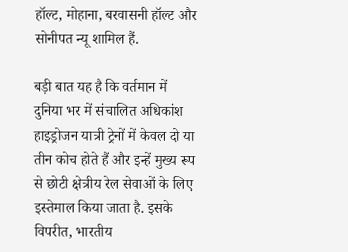हॉल्ट, मोहाना, बरवासनी हॉल्ट और सोनीपत न्यू शामिल हैं.

बड़ी बात यह है कि वर्तमान में दुनिया भर में संचालित अधिकांश हाइड्रोजन यात्री ट्रेनों में केवल दो या तीन कोच होते हैं और इन्हें मुख्य रूप से छोटी क्षेत्रीय रेल सेवाओं के लिए इस्तेमाल किया जाता है. इसके विपरीत, भारतीय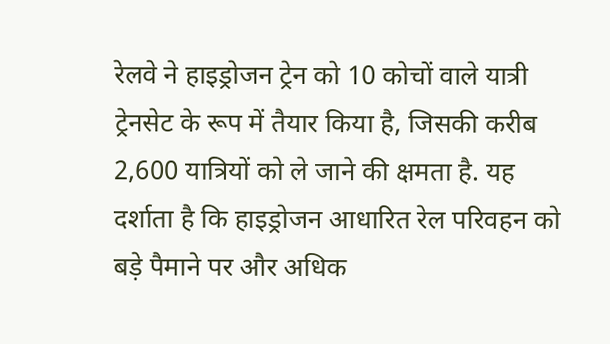रेलवे ने हाइड्रोजन ट्रेन को 10 कोचों वाले यात्री ट्रेनसेट के रूप में तैयार किया है, जिसकी करीब 2,600 यात्रियों को ले जाने की क्षमता है. यह दर्शाता है कि हाइड्रोजन आधारित रेल परिवहन को बड़े पैमाने पर और अधिक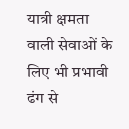यात्री क्षमता वाली सेवाओं के लिए भी प्रभावी ढंग से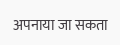अपनाया जा सकता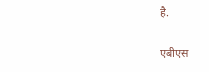है.

एबीएस